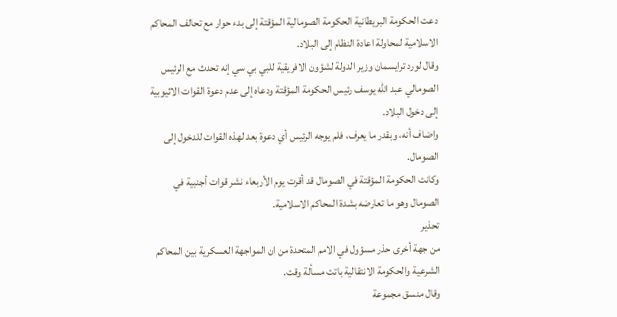دعت الحكومة البريطانية الحكومة الصومالية المؤقتة إلى بدء حوار مع تحالف المحاكم الاسلامية لمحاولة اعادة النظام إلى البلاد.
وقال لورد ترايسمان وزير الدولة لشؤون الافريقية للبي بي سي إنه تحدث مع الرئيس الصومالي عبد الله يوسف رئيس الحكومة المؤقتة ودعاه إلى عدم دعوة القوات الاثيوبية إلى دخول البلاد.
واضاف أنه، وبقدر ما يعرف، فلم يوجه الرئيس أي دعوة بعد لهذه القوات للدخول إلى الصومال.
وكانت الحكومة المؤقتة في الصومال قد أقرت يوم الأربعاء نشر قوات أجنبية في الصومال وهو ما تعارضه بشدة المحاكم الاسلامية.
تحذير
من جهة أخرى حذر مسؤول في الامم المتحدة من ان المواجهة العسكرية بين المحاكم الشرعية والحكومة الانتقالية باتت مسألة وقت.
وقال منسق مجموعة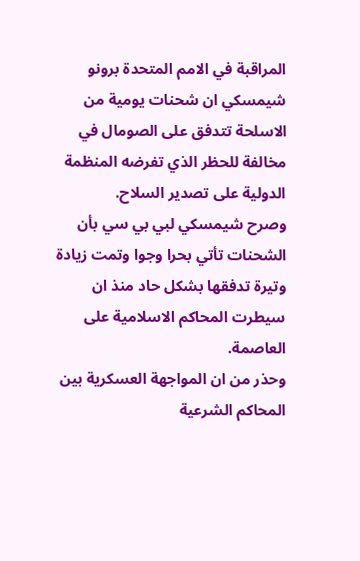المراقبة في الامم المتحدة برونو شيمسكي ان شحنات يومية من الاسلحة تتدفق على الصومال في مخالفة للحظر الذي تفرضه المنظمة الدولية على تصدير السلاح.
وصرح شيمسكي لبي بي سي بأن الشحنات تأتي بحرا وجوا وتمت زيادة وتيرة تدفقها بشكل حاد منذ ان سيطرت المحاكم الاسلامية على العاصمة.
وحذر من ان المواجهة العسكرية بين المحاكم الشرعية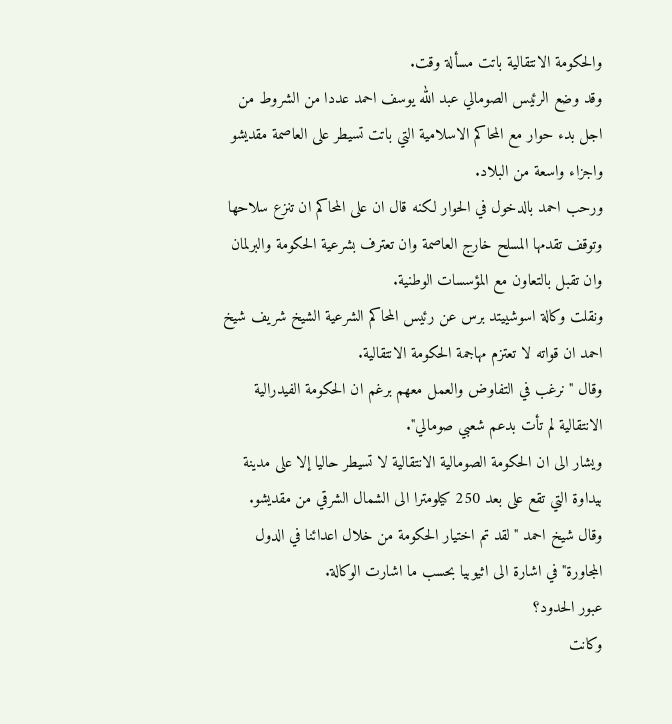والحكومة الانتقالية باتت مسألة وقت.
وقد وضع الرئيس الصومالي عبد الله يوسف احمد عددا من الشروط من اجل بدء حوار مع المحاكم الاسلامية التي باتت تسيطر على العاصمة مقديشو واجزاء واسعة من البلاد.
ورحب احمد بالدخول في الحوار لكنه قال ان على المحاكم ان تنزع سلاحها وتوقف تقدمها المسلح خارج العاصمة وان تعترف بشرعية الحكومة والبرلمان وان تقبل بالتعاون مع المؤسسات الوطنية.
ونقلت وكالة اسوشييتد برس عن رئيس المحاكم الشرعية الشيخ شريف شيخ احمد ان قواته لا تعتزم مهاجمة الحكومة الانتقالية.
وقال "نرغب في التفاوض والعمل معهم برغم ان الحكومة الفيدرالية الانتقالية لم تأت بدعم شعبي صومالي".
ويشار الى ان الحكومة الصومالية الانتقالية لا تسيطر حاليا إلا على مدينة بيداوة التي تقع على بعد 250 كيلومترا الى الشمال الشرقي من مقديشو.
وقال شيخ احمد "لقد تم اختيار الحكومة من خلال اعدائنا في الدول المجاورة" في اشارة الى اثيوبيا بحسب ما اشارت الوكالة.
عبور الحدود؟
وكانت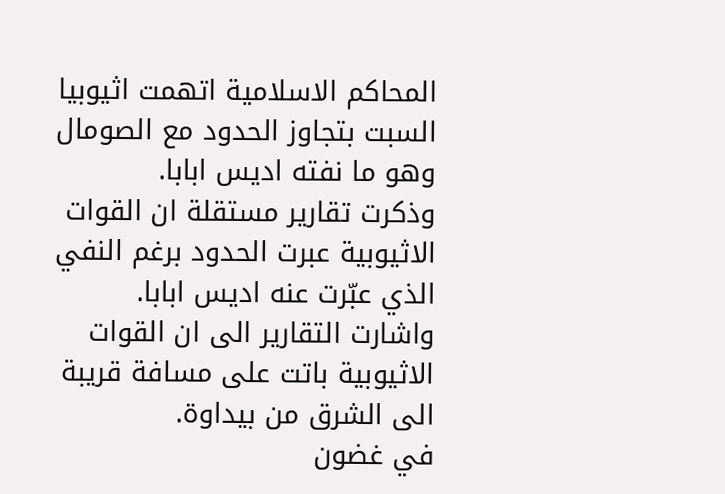المحاكم الاسلامية اتهمت اثيوبيا السبت بتجاوز الحدود مع الصومال وهو ما نفته اديس ابابا.
وذكرت تقارير مستقلة ان القوات الاثيوبية عبرت الحدود برغم النفي الذي عبّرت عنه اديس ابابا.
واشارت التقارير الى ان القوات الاثيوبية باتت على مسافة قريبة الى الشرق من بيداوة.
في غضون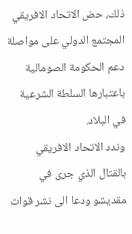ذلك، حض الاتحاد الافريقي المجتمع الدولي على مواصلة دعم الحكومة الصومالية باعتبارها السلطة الشرعية في البلاد.
وندد الاتحاد الافريقي بالقتال الذي جرى في مقديشو ودعا الى نشر قوات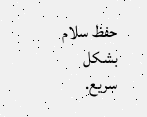حفظ سلام بشكل سريع.